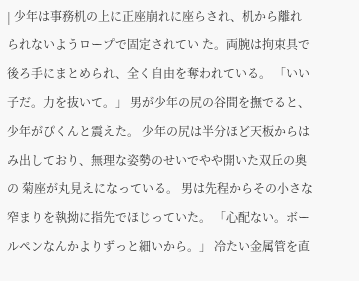| 少年は事務机の上に正座崩れに座らされ、机から離れられないようロープで固定されてい た。両腕は拘束具で後ろ手にまとめられ、全く自由を奪われている。 「いい子だ。力を抜いて。」 男が少年の尻の谷間を撫でると、少年がぴくんと震えた。 少年の尻は半分ほど天板からはみ出しており、無理な姿勢のせいでやや開いた双丘の奥の 菊座が丸見えになっている。 男は先程からその小さな窄まりを執拗に指先でほじっていた。 「心配ない。ボールペンなんかよりずっと細いから。」 冷たい金属管を直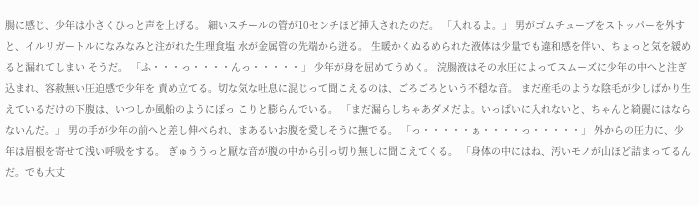腸に感じ、少年は小さくひっと声を上げる。 細いスチールの管が10センチほど挿入されたのだ。 「入れるよ。」 男がゴムチューブをストッパーを外すと、イルリガートルになみなみと注がれた生理食塩 水が金属管の先端から迸る。 生暖かくぬるめられた液体は少量でも違和感を伴い、ちょっと気を緩めると漏れてしまい そうだ。 「ふ・・・っ・・・・んっ・・・・・」 少年が身を屈めてうめく。 浣腸液はその水圧によってスムーズに少年の中へと注ぎ込まれ、容赦無い圧迫感で少年を 責め立てる。切な気な吐息に混じって聞こえるのは、ごろごろという不穏な音。 まだ産毛のような陰毛が少しばかり生えているだけの下腹は、いつしか風船のようにぽっ こりと膨らんでいる。 「まだ漏らしちゃあダメだよ。いっぱいに入れないと、ちゃんと綺麗にはならないんだ。」 男の手が少年の前へと差し伸べられ、まあるいお腹を愛しそうに撫でる。 「っ・・・・・ぁ・・・・っ・・・・・」 外からの圧力に、少年は眉根を寄せて浅い呼吸をする。 ぎゅううっと厭な音が腹の中から引っ切り無しに聞こえてくる。 「身体の中にはね、汚いモノが山ほど詰まってるんだ。でも大丈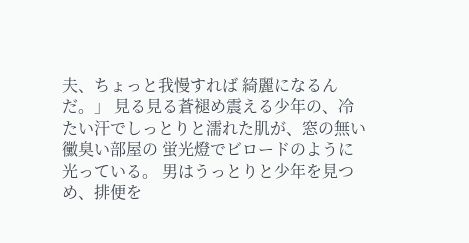夫、ちょっと我慢すれば 綺麗になるんだ。」 見る見る蒼褪め震える少年の、冷たい汗でしっとりと濡れた肌が、窓の無い黴臭い部屋の 蛍光燈でビロードのように光っている。 男はうっとりと少年を見つめ、排便を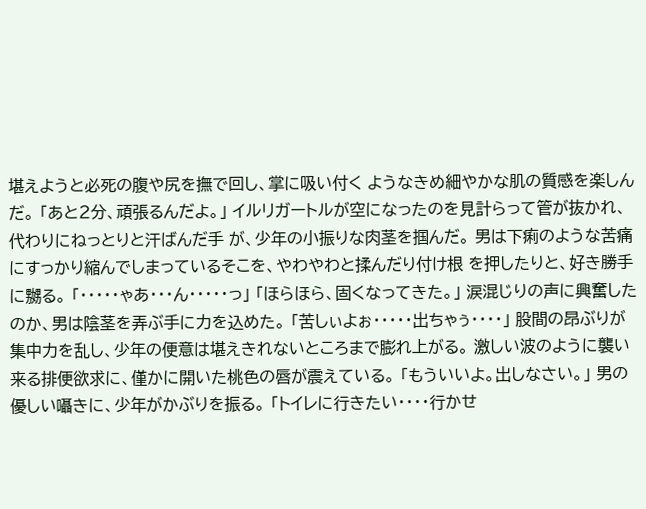堪えようと必死の腹や尻を撫で回し、掌に吸い付く ようなきめ細やかな肌の質感を楽しんだ。 「あと2分、頑張るんだよ。」 イルリガートルが空になったのを見計らって管が抜かれ、代わりにねっとりと汗ばんだ手 が、少年の小振りな肉茎を掴んだ。 男は下痢のような苦痛にすっかり縮んでしまっているそこを、やわやわと揉んだり付け根 を押したりと、好き勝手に嬲る。 「・・・・・ゃあ・・・ん・・・・・っ」 「ほらほら、固くなってきた。」 涙混じりの声に興奮したのか、男は陰茎を弄ぶ手に力を込めた。 「苦しぃよぉ・・・・・出ちゃぅ・・・・」 股間の昂ぶりが集中力を乱し、少年の便意は堪えきれないところまで膨れ上がる。 激しい波のように襲い来る排便欲求に、僅かに開いた桃色の唇が震えている。 「もういいよ。出しなさい。」 男の優しい囁きに、少年がかぶりを振る。 「トイレに行きたい・・・・行かせ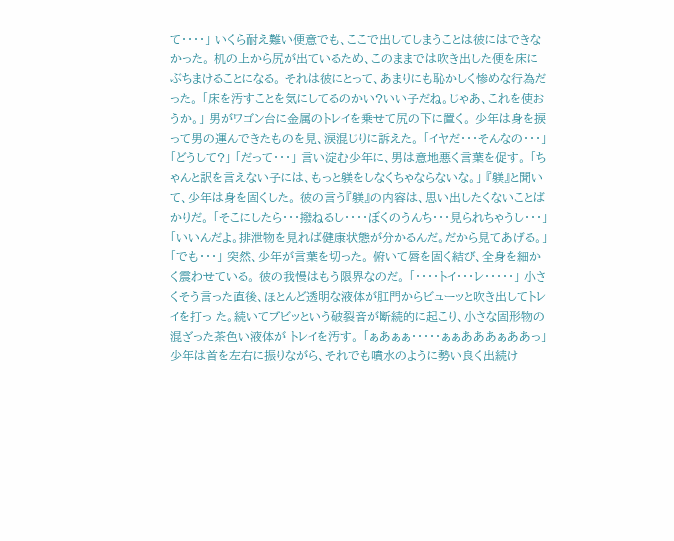て・・・・」 いくら耐え難い便意でも、ここで出してしまうことは彼にはできなかった。 机の上から尻が出ているため、このままでは吹き出した便を床にぶちまけることになる。 それは彼にとって、あまりにも恥かしく惨めな行為だった。 「床を汚すことを気にしてるのかい?いい子だね。じゃあ、これを使おうか。」 男がワゴン台に金属のトレイを乗せて尻の下に置く。 少年は身を捩って男の運んできたものを見、涙混じりに訴えた。 「イヤだ・・・そんなの・・・」 「どうして?」 「だって・・・」 言い淀む少年に、男は意地悪く言葉を促す。 「ちゃんと訳を言えない子には、もっと躾をしなくちゃならないな。」 『躾』と聞いて、少年は身を固くした。 彼の言う『躾』の内容は、思い出したくないことばかりだ。 「そこにしたら・・・撥ねるし・・・・ぼくのうんち・・・見られちゃうし・・・」 「いいんだよ。排泄物を見れば健康状態が分かるんだ。だから見てあげる。」 「でも・・・」 突然、少年が言葉を切った。 俯いて唇を固く結び、全身を細かく震わせている。 彼の我慢はもう限界なのだ。 「・・・・トイ・・・レ・・・・・」 小さくそう言った直後、ほとんど透明な液体が肛門からビューッと吹き出してトレイを打っ た。続いてブビッという破裂音が断続的に起こり、小さな固形物の混ざった茶色い液体が トレイを汚す。 「ぁあぁぁ・・・・・ぁぁあああぁああっ」 少年は首を左右に振りながら、それでも噴水のように勢い良く出続け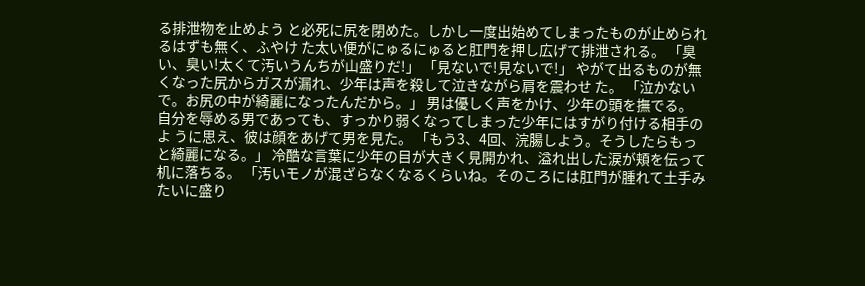る排泄物を止めよう と必死に尻を閉めた。しかし一度出始めてしまったものが止められるはずも無く、ふやけ た太い便がにゅるにゅると肛門を押し広げて排泄される。 「臭い、臭い!太くて汚いうんちが山盛りだ!」 「見ないで!見ないで!」 やがて出るものが無くなった尻からガスが漏れ、少年は声を殺して泣きながら肩を震わせ た。 「泣かないで。お尻の中が綺麗になったんだから。」 男は優しく声をかけ、少年の頭を撫でる。 自分を辱める男であっても、すっかり弱くなってしまった少年にはすがり付ける相手のよ うに思え、彼は顔をあげて男を見た。 「もう3、4回、浣腸しよう。そうしたらもっと綺麗になる。」 冷酷な言葉に少年の目が大きく見開かれ、溢れ出した涙が頬を伝って机に落ちる。 「汚いモノが混ざらなくなるくらいね。そのころには肛門が腫れて土手みたいに盛り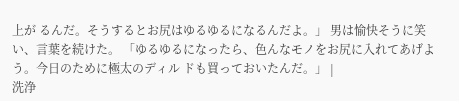上が るんだ。そうするとお尻はゆるゆるになるんだよ。」 男は愉快そうに笑い、言葉を続けた。 「ゆるゆるになったら、色んなモノをお尻に入れてあげよう。今日のために極太のディル ドも買っておいたんだ。」 |
洗浄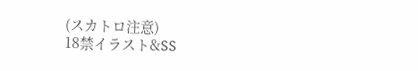(スカトロ注意)
18禁イラスト&SS